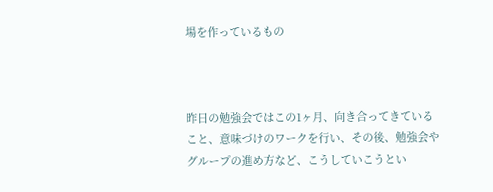場を作っているもの



昨日の勉強会ではこの1ヶ月、向き合ってきていること、意味づけのワークを行い、その後、勉強会やグループの進め方など、こうしていこうとい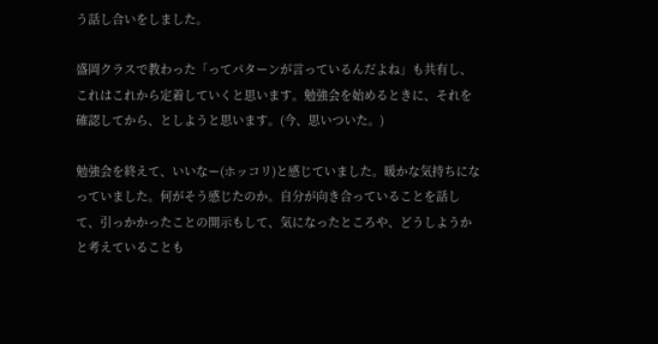う話し合いをしました。

盛岡クラスで教わった「ってパターンが言っているんだよね」も共有し、これはこれから定着していくと思います。勉強会を始めるときに、それを確認してから、としようと思います。(今、思いついた。)

勉強会を終えて、いいなー(ホッコリ)と感じていました。暖かな気持ちになっていました。何がそう感じたのか。自分が向き合っていることを話して、引っかかったことの開示もして、気になったところや、どうしようかと考えていることも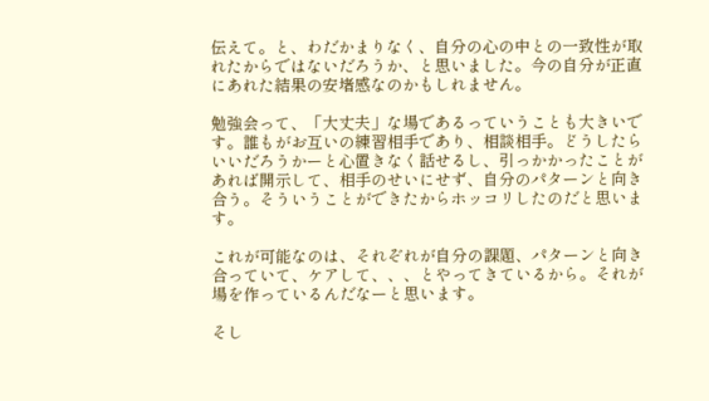伝えて。と、わだかまりなく、自分の心の中との一致性が取れたからではないだろうか、と思いました。今の自分が正直にあれた結果の安堵感なのかもしれません。

勉強会って、「大丈夫」な場であるっていうことも大きいです。誰もがお互いの練習相手であり、相談相手。どうしたらいいだろうかーと心置きなく話せるし、引っかかったことがあれば開示して、相手のせいにせず、自分のパターンと向き合う。そういうことができたからホッコリしたのだと思います。

これが可能なのは、それぞれが自分の課題、パターンと向き合っていて、ケアして、、、とやってきているから。それが場を作っているんだなーと思います。

そし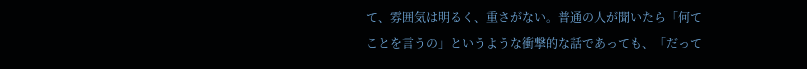て、雰囲気は明るく、重さがない。普通の人が聞いたら「何てことを言うの」というような衝撃的な話であっても、「だって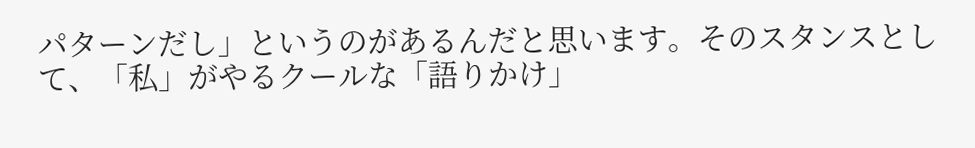パターンだし」というのがあるんだと思います。そのスタンスとして、「私」がやるクールな「語りかけ」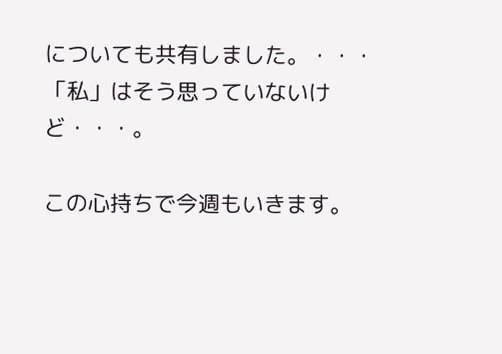についても共有しました。・・・「私」はそう思っていないけど・・・。

この心持ちで今週もいきます。